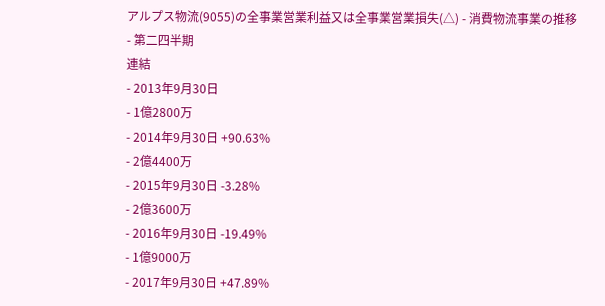アルプス物流(9055)の全事業営業利益又は全事業営業損失(△) - 消費物流事業の推移 - 第二四半期
連結
- 2013年9月30日
- 1億2800万
- 2014年9月30日 +90.63%
- 2億4400万
- 2015年9月30日 -3.28%
- 2億3600万
- 2016年9月30日 -19.49%
- 1億9000万
- 2017年9月30日 +47.89%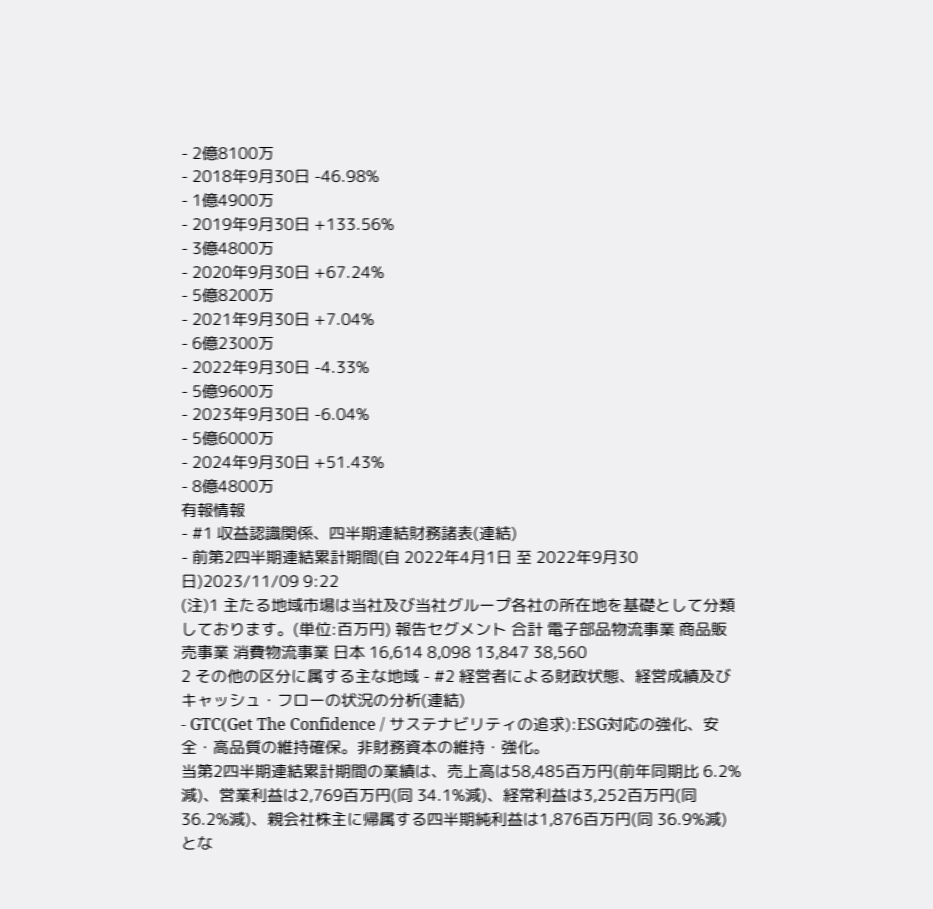- 2億8100万
- 2018年9月30日 -46.98%
- 1億4900万
- 2019年9月30日 +133.56%
- 3億4800万
- 2020年9月30日 +67.24%
- 5億8200万
- 2021年9月30日 +7.04%
- 6億2300万
- 2022年9月30日 -4.33%
- 5億9600万
- 2023年9月30日 -6.04%
- 5億6000万
- 2024年9月30日 +51.43%
- 8億4800万
有報情報
- #1 収益認識関係、四半期連結財務諸表(連結)
- 前第2四半期連結累計期間(自 2022年4月1日 至 2022年9月30日)2023/11/09 9:22
(注)1 主たる地域市場は当社及び当社グループ各社の所在地を基礎として分類しております。(単位:百万円) 報告セグメント 合計 電子部品物流事業 商品販売事業 消費物流事業 日本 16,614 8,098 13,847 38,560
2 その他の区分に属する主な地域 - #2 経営者による財政状態、経営成績及びキャッシュ・フローの状況の分析(連結)
- GTC(Get The Confidence / サステナビリティの追求):ESG対応の強化、安全・高品質の維持確保。非財務資本の維持・強化。
当第2四半期連結累計期間の業績は、売上高は58,485百万円(前年同期比 6.2%減)、営業利益は2,769百万円(同 34.1%減)、経常利益は3,252百万円(同 36.2%減)、親会社株主に帰属する四半期純利益は1,876百万円(同 36.9%減)とな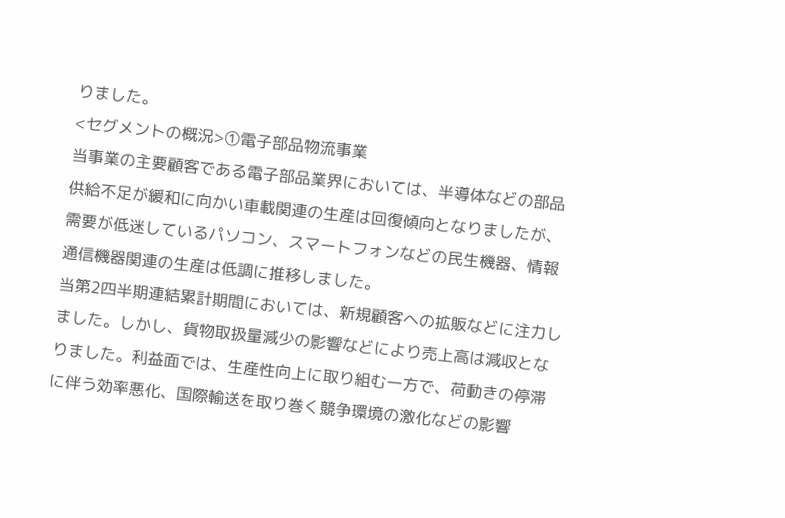りました。
<セグメントの概況>①電子部品物流事業
当事業の主要顧客である電子部品業界においては、半導体などの部品供給不足が緩和に向かい車載関連の生産は回復傾向となりましたが、需要が低迷しているパソコン、スマートフォンなどの民生機器、情報通信機器関連の生産は低調に推移しました。
当第2四半期連結累計期間においては、新規顧客への拡販などに注力しました。しかし、貨物取扱量減少の影響などにより売上高は減収となりました。利益面では、生産性向上に取り組む一方で、荷動きの停滞に伴う効率悪化、国際輸送を取り巻く競争環境の激化などの影響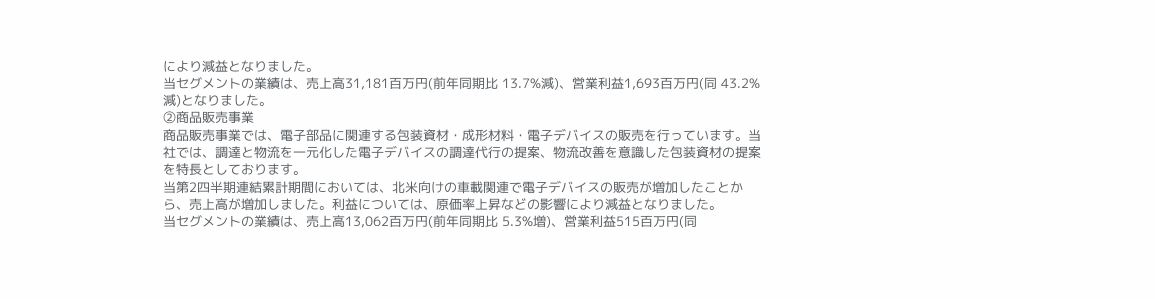により減益となりました。
当セグメントの業績は、売上高31,181百万円(前年同期比 13.7%減)、営業利益1,693百万円(同 43.2%減)となりました。
②商品販売事業
商品販売事業では、電子部品に関連する包装資材・成形材料・電子デバイスの販売を行っています。当社では、調達と物流を一元化した電子デバイスの調達代行の提案、物流改善を意識した包装資材の提案を特長としております。
当第2四半期連結累計期間においては、北米向けの車載関連で電子デバイスの販売が増加したことから、売上高が増加しました。利益については、原価率上昇などの影響により減益となりました。
当セグメントの業績は、売上高13,062百万円(前年同期比 5.3%増)、営業利益515百万円(同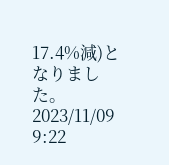17.4%減)となりました。2023/11/09 9:22